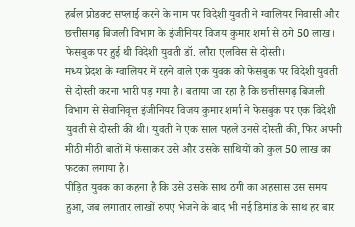हर्बल प्रोडक्ट सप्लाई करने के नाम पर विदेशी युवती ने ग्वालियर निवासी और छत्तीसगढ़ बिजली विभाग के इंजीनियर विजय कुमार शर्मा से ठगे 50 लाख। फेसबुक पर हुई थी विदेशी युवती डॉ. लौरा एलविस से दोस्ती।
मध्य प्रेदश के ग्वालियर में रहने वाले एक युवक को फेसबुक पर विदेशी युवती से दोस्ती करना भारी पड़ गया है। बताया जा रहा है कि छत्तीसगढ़ बिजली विभाग से सेवानिवृत्त इंजीनियर विजय कुमार शर्मा ने फेसबुक पर एक विदेशी युवती से दोस्ती की थी। युवती ने एक साल पहले उनसे दोस्ती की, फिर अपनी मीठी मीठी बातों में फंसाकर उसे और उसके साथियों को कुल 50 लाख का फटका लगाया है।
पीड़ित युवक का कहना है कि उसे उसके साथ ठगी का अहसास उस समय हुआ, जब लगातार लाखों रुपए भेजने के बाद भी नई डिमांड के साथ हर बार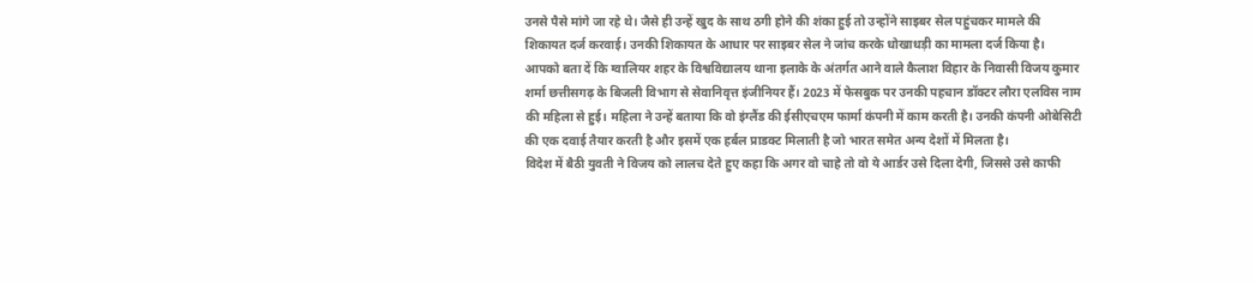उनसे पैसे मांगे जा रहे थे। जैसे ही उन्हें खुद के साथ ठगी होने की शंका हुई तो उन्होंने साइबर सेल पहुंचकर मामले की शिकायत दर्ज करवाई। उनकी शिकायत के आधार पर साइबर सेल ने जांच करके धोखाधड़ी का मामला दर्ज किया है।
आपको बता दें कि ग्वालियर शहर के विश्वविद्यालय थाना इलाके के अंतर्गत आने वाले कैलाश विहार के निवासी विजय कुमार शर्मा छत्तीसगढ़ के बिजली विभाग से सेवानिवृत्त इंजीनियर हैं। 2023 में फेसबुक पर उनकी पहचान डॉक्टर लौरा एलविस नाम की महिला से हुई। महिला ने उन्हें बताया कि वो इंग्लैंड की ईसीएचएम फार्मा कंपनी में काम करती है। उनकी कंपनी ओबेसिटी की एक दवाई तैयार करती है और इसमें एक हर्बल प्राडक्ट मिलाती है जो भारत समेत अन्य देशों में मिलता है।
विदेश में बैठी युवती ने विजय को लालच देते हुए कहा कि अगर वो चाहे तो वो ये आर्डर उसे दिला देगी, जिससे उसे काफी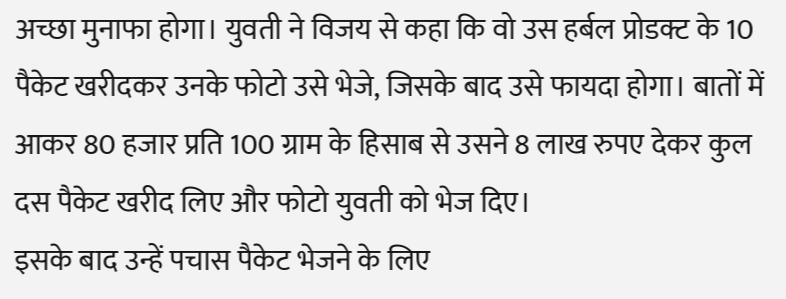अच्छा मुनाफा होगा। युवती ने विजय से कहा कि वो उस हर्बल प्रोडक्ट के 10 पैकेट खरीदकर उनके फोटो उसे भेजे, जिसके बाद उसे फायदा होगा। बातों में आकर 80 हजार प्रति 100 ग्राम के हिसाब से उसने 8 लाख रुपए देकर कुल दस पैकेट खरीद लिए और फोटो युवती को भेज दिए।
इसके बाद उन्हें पचास पैकेट भेजने के लिए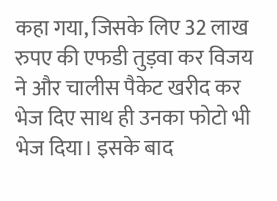कहा गया, जिसके लिए 32 लाख रुपए की एफडी तुड़वा कर विजय ने और चालीस पैकेट खरीद कर भेज दिए साथ ही उनका फोटो भी भेज दिया। इसके बाद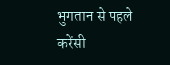भुगतान से पहले करेंसी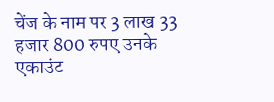चेंज के नाम पर 3 लाख 33 हजार 800 रुपए उनके एकाउंट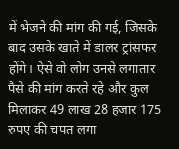में भेजने की मांग की गई, जिसके बाद उसके खाते में डालर ट्रांसफर होंगे। ऐसे वो लोग उनसे लगातार पैसे की मांग करते रहे और कुल मिलाकर 49 लाख 28 हजार 175 रुपए की चपत लगा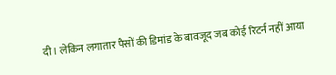दी। लेकिन लगातार पैसों की डिमांड के बावजूद जब कोई रिटर्न नहीं आया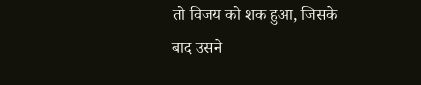तो विजय को शक हुआ, जिसके बाद उसने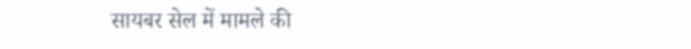सायबर सेल में मामले की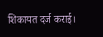शिकायत दर्ज कराई।